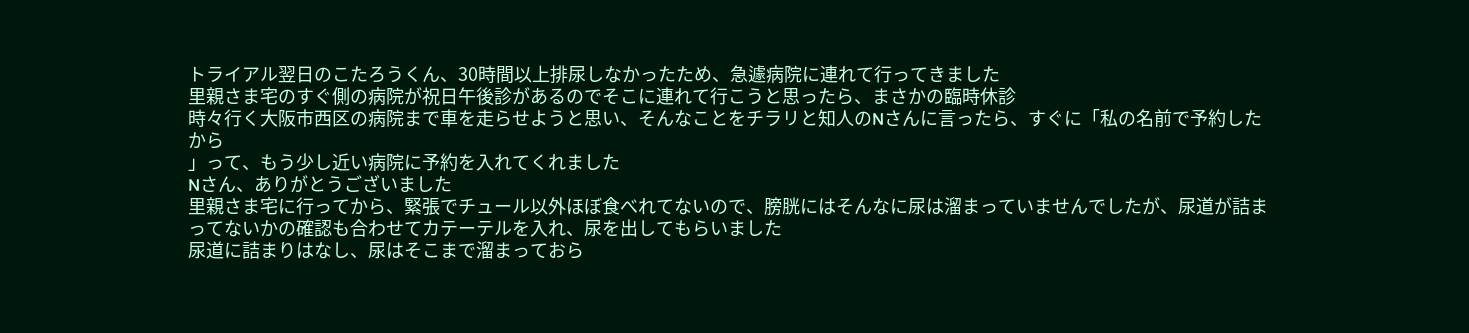トライアル翌日のこたろうくん、30時間以上排尿しなかったため、急遽病院に連れて行ってきました
里親さま宅のすぐ側の病院が祝日午後診があるのでそこに連れて行こうと思ったら、まさかの臨時休診
時々行く大阪市西区の病院まで車を走らせようと思い、そんなことをチラリと知人のNさんに言ったら、すぐに「私の名前で予約したから
」って、もう少し近い病院に予約を入れてくれました
Nさん、ありがとうございました
里親さま宅に行ってから、緊張でチュール以外ほぼ食べれてないので、膀胱にはそんなに尿は溜まっていませんでしたが、尿道が詰まってないかの確認も合わせてカテーテルを入れ、尿を出してもらいました
尿道に詰まりはなし、尿はそこまで溜まっておら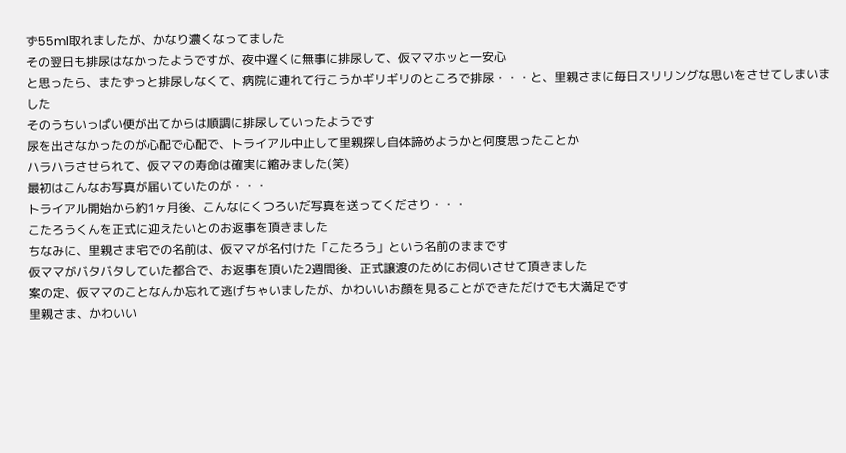ず55ml取れましたが、かなり濃くなってました
その翌日も排尿はなかったようですが、夜中遅くに無事に排尿して、仮ママホッと一安心
と思ったら、またずっと排尿しなくて、病院に連れて行こうかギリギリのところで排尿・・・と、里親さまに毎日スリリングな思いをさせてしまいました
そのうちいっぱい便が出てからは順調に排尿していったようです
尿を出さなかったのが心配で心配で、トライアル中止して里親探し自体諦めようかと何度思ったことか
ハラハラさせられて、仮ママの寿命は確実に縮みました(笑)
最初はこんなお写真が届いていたのが・・・
トライアル開始から約1ヶ月後、こんなにくつろいだ写真を送ってくださり・・・
こたろうくんを正式に迎えたいとのお返事を頂きました
ちなみに、里親さま宅での名前は、仮ママが名付けた「こたろう」という名前のままです
仮ママがバタバタしていた都合で、お返事を頂いた2週間後、正式譲渡のためにお伺いさせて頂きました
案の定、仮ママのことなんか忘れて逃げちゃいましたが、かわいいお顔を見ることができただけでも大満足です
里親さま、かわいい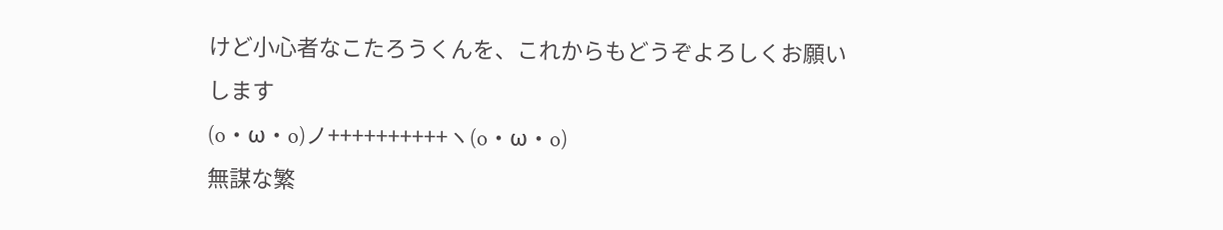けど小心者なこたろうくんを、これからもどうぞよろしくお願いします
(o・ω・o)ノ++++++++++ヽ(o・ω・o)
無謀な繁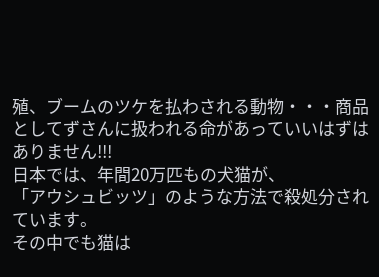殖、ブームのツケを払わされる動物・・・商品としてずさんに扱われる命があっていいはずはありません!!!
日本では、年間20万匹もの犬猫が、
「アウシュビッツ」のような方法で殺処分されています。
その中でも猫は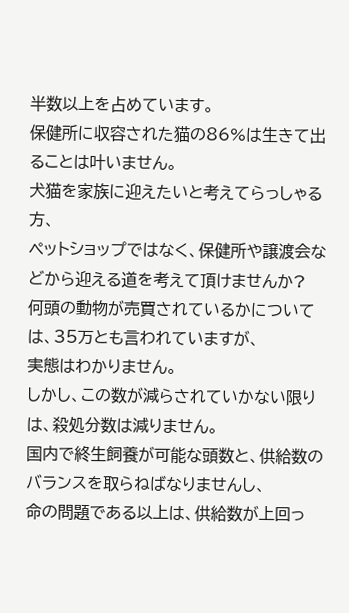半数以上を占めています。
保健所に収容された猫の86%は生きて出ることは叶いません。
犬猫を家族に迎えたいと考えてらっしゃる方、
ペットショップではなく、保健所や譲渡会などから迎える道を考えて頂けませんか?
何頭の動物が売買されているかについては、35万とも言われていますが、
実態はわかりません。
しかし、この数が減らされていかない限りは、殺処分数は減りません。
国内で終生飼養が可能な頭数と、供給数のバランスを取らねばなりませんし、
命の問題である以上は、供給数が上回っ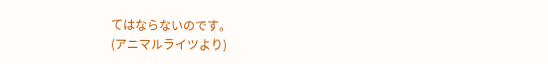てはならないのです。
(アニマルライツより)